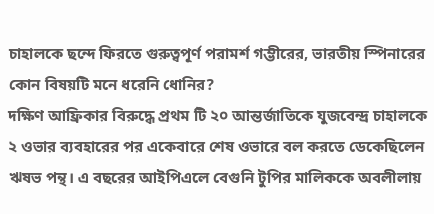চাহালকে ছন্দে ফিরতে গুরুত্বপূর্ণ পরামর্শ গম্ভীরের, ভারতীয় স্পিনারের কোন বিষয়টি মনে ধরেনি ধোনির?
দক্ষিণ আফ্রিকার বিরুদ্ধে প্রথম টি ২০ আন্তর্জাতিকে যুজবেন্দ্র চাহালকে ২ ওভার ব্যবহারের পর একেবারে শেষ ওভারে বল করতে ডেকেছিলেন ঋষভ পন্থ। এ বছরের আইপিএলে বেগুনি টুপির মালিককে অবলীলায়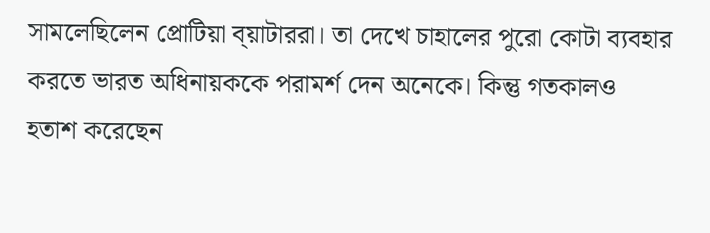সামলেছিলেন প্রোটিয়া ব্য়াটাররা। তা দেখে চাহালের পুরো কোটা ব্যবহার করতে ভারত অধিনায়ককে পরামর্শ দেন অনেকে। কিন্তু গতকালও হতাশ করেছেন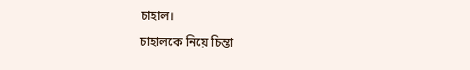চাহাল।
চাহালকে নিয়ে চিন্তা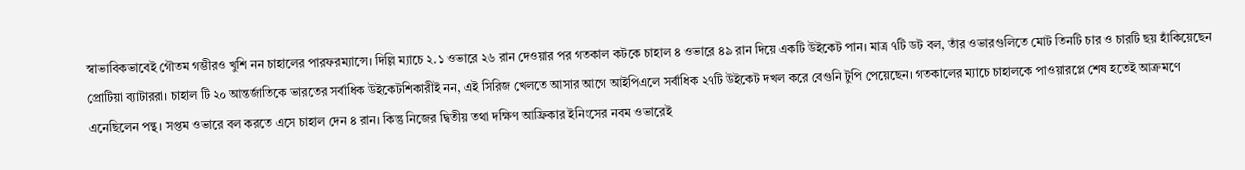স্বাভাবিকভাবেই গৌতম গম্ভীরও খুশি নন চাহালের পারফরম্যান্সে। দিল্লি ম্যাচে ২.১ ওভারে ২৬ রান দেওয়ার পর গতকাল কটকে চাহাল ৪ ওভারে ৪৯ রান দিয়ে একটি উইকেট পান। মাত্র ৭টি ডট বল, তাঁর ওভারগুলিতে মোট তিনটি চার ও চারটি ছয় হাঁকিয়েছেন প্রোটিয়া ব্যাটাররা। চাহাল টি ২০ আন্তর্জাতিকে ভারতের সর্বাধিক উইকেটশিকারীই নন, এই সিরিজ খেলতে আসার আগে আইপিএলে সর্বাধিক ২৭টি উইকেট দখল করে বেগুনি টুপি পেয়েছেন। গতকালের ম্যাচে চাহালকে পাওয়ারপ্লে শেষ হতেই আক্রমণে এনেছিলেন পন্থ। সপ্তম ওভারে বল করতে এসে চাহাল দেন ৪ রান। কিন্তু নিজের দ্বিতীয় তথা দক্ষিণ আফ্রিকার ইনিংসের নবম ওভারেই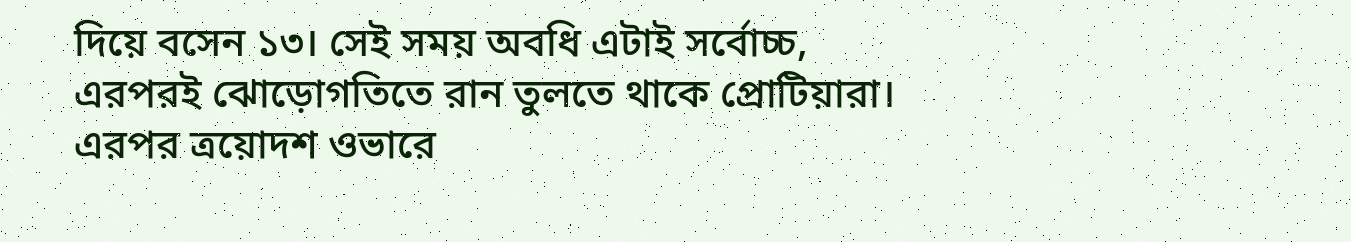দিয়ে বসেন ১৩। সেই সময় অবধি এটাই সর্বোচ্চ, এরপরই ঝোড়োগতিতে রান তুলতে থাকে প্রোটিয়ারা। এরপর ত্রয়োদশ ওভারে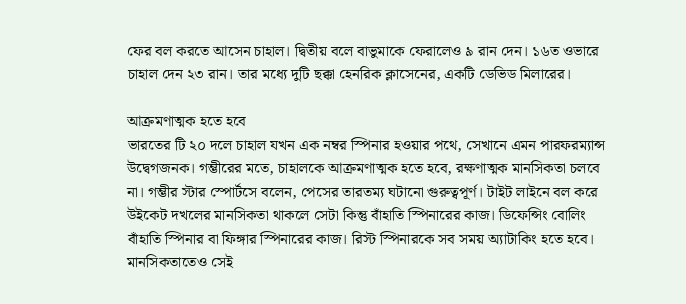ফের বল করতে আসেন চাহাল। দ্বিতীয় বলে বাভুমাকে ফেরালেও ৯ রান দেন। ১৬ত ওভারে চাহাল দেন ২৩ রান। তার মধ্যে দুটি ছক্কা হেনরিক ক্লাসেনের, একটি ডেভিড মিলারের।

আক্রমণাত্মক হতে হবে
ভারতের টি ২০ দলে চাহাল যখন এক নম্বর স্পিনার হওয়ার পথে, সেখানে এমন পারফরম্যান্স উদ্বেগজনক। গম্ভীরের মতে, চাহালকে আক্রমণাত্মক হতে হবে, রক্ষণাত্মক মানসিকতা চলবে না। গম্ভীর স্টার স্পোর্টসে বলেন, পেসের তারতম্য ঘটানো গুরুত্বপূর্ণ। টাইট লাইনে বল করে উইকেট দখলের মানসিকতা থাকলে সেটা কিন্তু বাঁহাতি স্পিনারের কাজ। ডিফেন্সিং বোলিং বাঁহাতি স্পিনার বা ফিঙ্গার স্পিনারের কাজ। রিস্ট স্পিনারকে সব সময় অ্যাটাকিং হতে হবে। মানসিকতাতেও সেই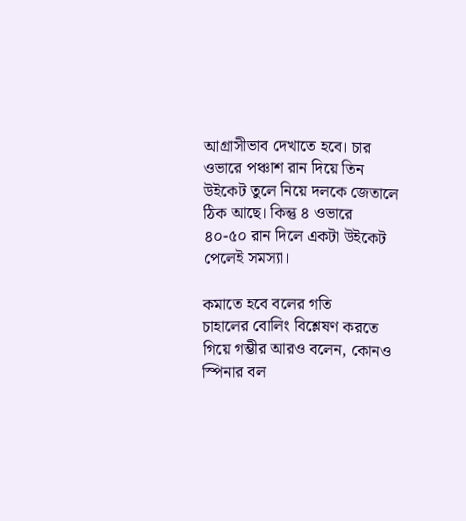আগ্রাসীভাব দেখাতে হবে। চার ওভারে পঞ্চাশ রান দিয়ে তিন উইকেট তুলে নিয়ে দলকে জেতালে ঠিক আছে। কিন্তু ৪ ওভারে ৪০-৫০ রান দিলে একটা উইকেট পেলেই সমস্যা।

কমাতে হবে বলের গতি
চাহালের বোলিং বিশ্লেষণ করতে গিয়ে গম্ভীর আরও বলেন, কোনও স্পিনার বল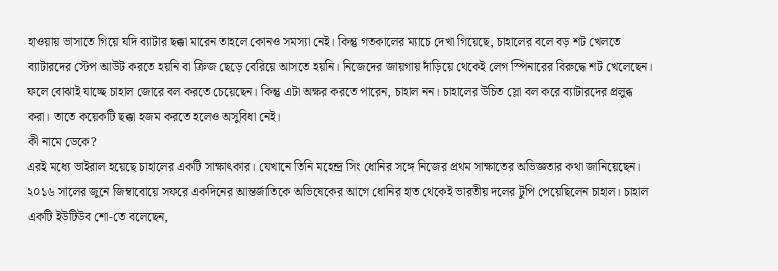হাওয়ায় ভাসাতে গিয়ে যদি ব্যাটার ছক্কা মারেন তাহলে কোনও সমস্যা নেই। কিন্তু গতকালের ম্যাচে দেখা গিয়েছে, চাহালের বলে বড় শট খেলতে ব্যাটারদের স্টেপ আউট করতে হয়নি বা ক্রিজ ছেড়ে বেরিয়ে আসতে হয়নি। নিজেদের জায়গায় দাঁড়িয়ে থেকেই লেগ স্পিনারের বিরুদ্ধে শট খেলেছেন। ফলে বোঝাই যাচ্ছে চাহাল জোরে বল করতে চেয়েছেন। কিন্তু এটা অক্ষর করতে পারেন, চাহাল নন। চাহালের উচিত স্লো বল করে ব্যাটারদের প্রলুব্ধ করা। তাতে কয়েকটি ছক্কা হজম করতে হলেও অসুবিধা নেই।
কী নামে ডেকে?
এরই মধ্যে ভাইরাল হয়েছে চাহালের একটি সাক্ষাৎকার। যেখানে তিনি মহেন্দ্র সিং ধোনির সঙ্গে নিজের প্রথম সাক্ষাতের অভিজ্ঞতার কথা জানিয়েছেন। ২০১৬ সালের জুনে জিম্বাবোয়ে সফরে একদিনের আন্তর্জাতিকে অভিষেকের আগে ধোনির হাত থেকেই ভারতীয় দলের টুপি পেয়েছিলেন চাহাল। চাহাল একটি ইউটিউব শো-তে বলেছেন,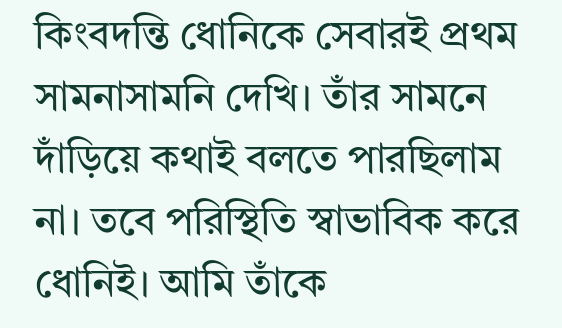কিংবদন্তি ধোনিকে সেবারই প্রথম সামনাসামনি দেখি। তাঁর সামনে দাঁড়িয়ে কথাই বলতে পারছিলাম না। তবে পরিস্থিতি স্বাভাবিক করে ধোনিই। আমি তাঁকে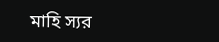মাহি স্যর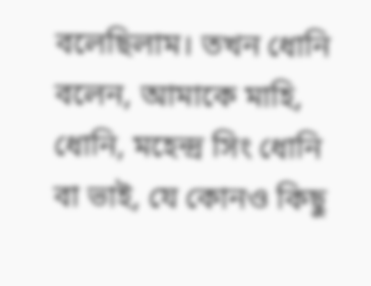বলেছিলাম। তখন ধোনি বলেন, আমাকে মাহি, ধোনি, মহেন্দ্র সিং ধোনি বা ভাই, যে কোনও কিছু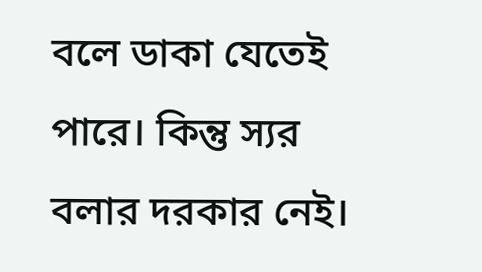বলে ডাকা যেতেই পারে। কিন্তু স্যর বলার দরকার নেই।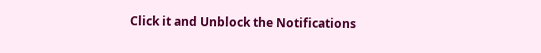Click it and Unblock the Notifications